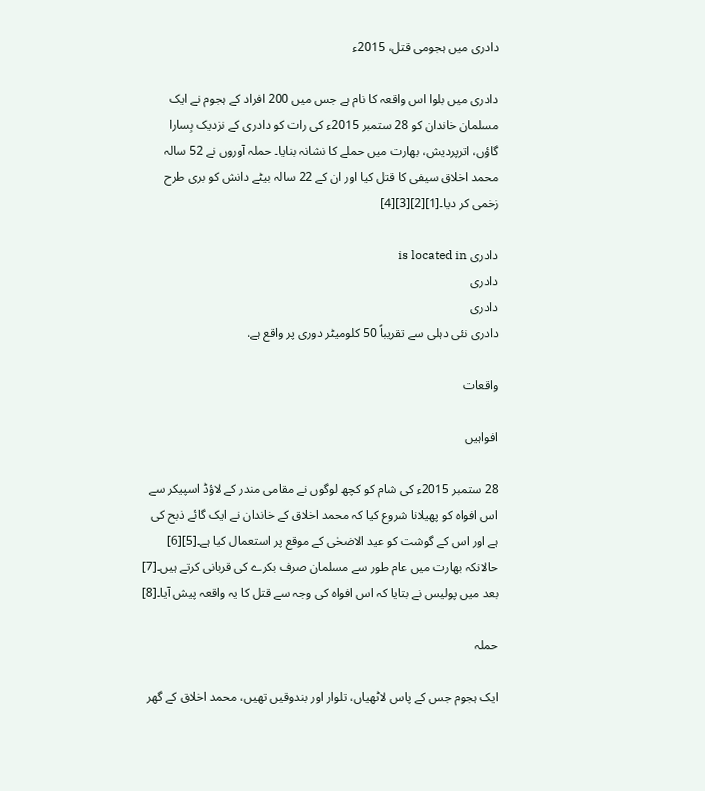دادری میں ہجومی قتل، 2015ء

دادری میں بلوا اس واقعہ کا نام ہے جس میں 200 افراد کے ہجوم نے ایک مسلمان خاندان کو 28 ستمبر 2015ء کی رات کو دادری کے نزدیک بِسارا گاؤں، اترپردیش، بھارت میں حملے کا نشانہ بنایا۔ حملہ آوروں نے 52 سالہ محمد اخلاق سیفی کا قتل کیا اور ان کے 22 سالہ بیٹے دانش کو بری طرح زخمی کر دیا۔[1][2][3][4]

دادری is located in
دادری
دادری
دادری نئی دہلی سے تقریباً 50 کلومیٹر دوری پر واقع ہے.

واقعات

افواہیں

28 ستمبر 2015ء کی شام کو کچھ لوگوں نے مقامی مندر کے لاؤڈ اسپیکر سے اس افواہ کو پھیلانا شروع کیا کہ محمد اخلاق کے خاندان نے ایک گائے ذبح کی ہے اور اس کے گوشت کو عید الاضحٰی کے موقع پر استعمال کیا ہے۔[5][6] حالانکہ بھارت میں عام طور سے مسلمان صرف بکرے کی قربانی کرتے ہیں۔[7] بعد میں پولیس نے بتایا کہ اس افواہ کی وجہ سے قتل کا یہ واقعہ پیش آیا۔[8]

حملہ

ایک ہجوم جس کے پاس لاٹھیاں، تلوار اور بندوقیں تھیں، محمد اخلاق کے گھر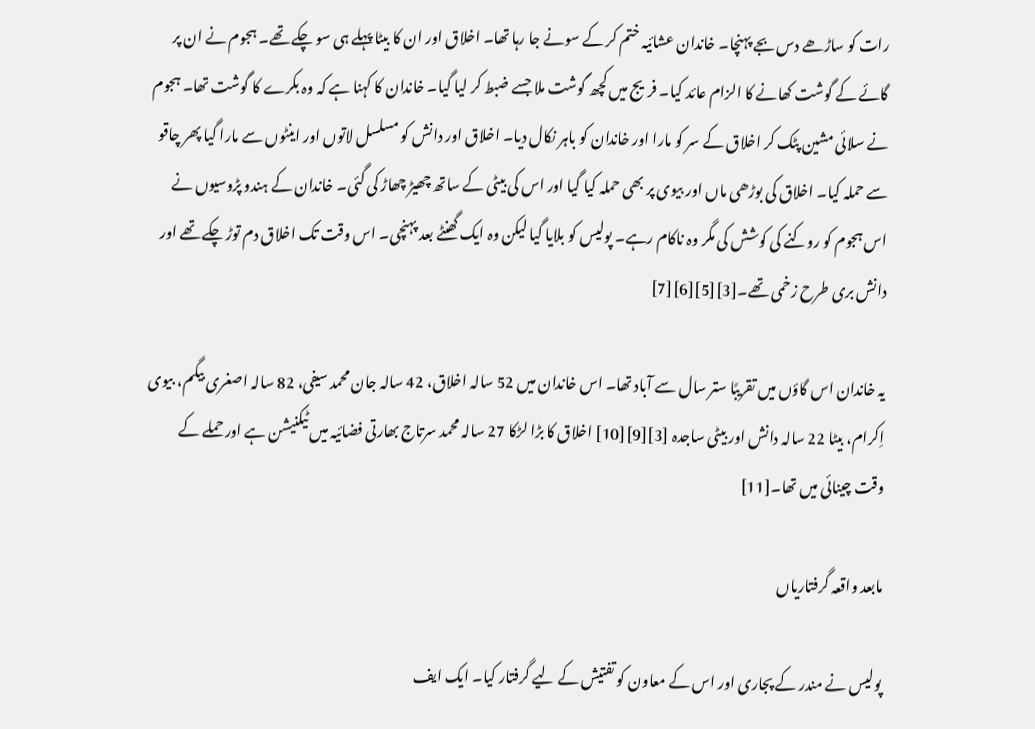رات کو ساڑھے دس بجے پہنچا۔ خاندان عشائیہ ختم کر کے سونے جا رہا تھا۔ اخلاق اور ان کا بیٹا پہلے ہی سو چکے تھے۔ ہجوم نے ان پر گائے کے گوشت کھانے کا الزام عائد کیا۔ فریج میں کچھ گوشت ملا جسے ضبط کر لیا گیا۔ خاندان کا کہنا ہے کہ وہ بکرے کا گوشت تھا۔ ہجوم نے سلائی مشین پٹک کر اخلاق کے سر کو مارا اور خاندان کو باہر نکال دیا۔ اخلاق اور دانش کو مسلسل لاتوں اور اینٹوں سے مارا گیا پھر چاقو سے حملہ کیا۔ اخلاق کی بوڑھی ماں اور بیوی پر بھی حملہ کیا گیا اور اس کی بیٹی کے ساتھ چھیڑ چھاڑ کی گئی۔ خاندان کے ہندو پڑوسیوں نے اس ہجوم کو روکنے کی کوشش کی مگر وہ ناکام رہے۔ پولیس کو بلایا گیا لیکن وہ ایک گھنٹے بعد پہنچی۔ اس وقت تک اخلاق دم توڑ چکے تھے اور دانش بری طرح زخمی تھے۔[3][5][6][7]

یہ خاندان اس گاؤں میں تقریبًا ستر سال سے آباد تھا۔ اس خاندان میں 52 سالہ اخلاق، 42 سالہ جان محمد سیفی، 82 سالہ اصغری بیگم، بیوی اِکرام، بیٹا 22 سالہ دانش اور بیٹی ساجدہ [3][9][10] اخلاق کا بڑا لڑکا 27 سالہ محمد سرتاج بھارتی فضائیہ میں ٹیکنیشن ہے اور حملے کے وقت چینائی میں تھا۔[11]

مابعد واقعہ گرفتاریاں

پولیس نے مندر کے پجاری اور اس کے معاون کو تفتیش کے لیے گرفتار کیا۔ ایک ایف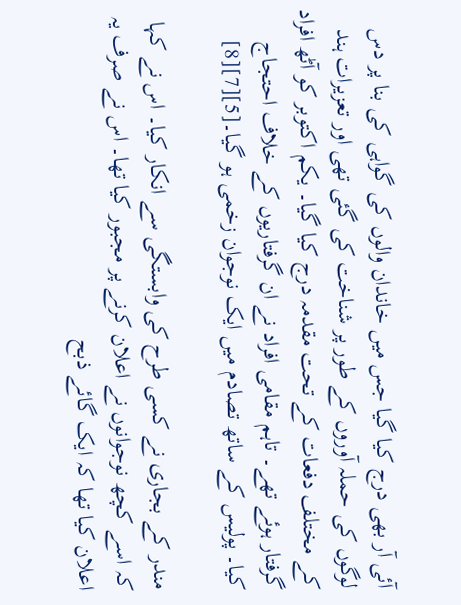آئی آر بھی درج کیا گیا جس میں خاندان والوں کی گواہی کی بنا پر دس لوگوں کی حملہ آوروں کے طور پر شناخت کی گئی تھی اور تعزیرات ہند کے مختلف دفعات کے تحت مقدمہ درج کیا گیا۔ یکم اکتوبر کو آٹھ افراد گرفتار ہوئے تھے۔ تاہم مقامی افراد نے ان گرفتاریوں کے خلاف احتجاج کیا۔ پولیس کے ساتھ تصادم میں ایک نوجوان زخمی ہو گیا۔[5][7][8]

مندر کے بجاری نے کسی طرح کی وابستگی سے انکار کیا۔ اس نے کہا کہ اسے کچھ نوجوانوں نے اعلان کرنے پر مجبور کیا تھا۔ اس نے صرف یہ اعلان کیا تھا کہ ایک گائے ذبح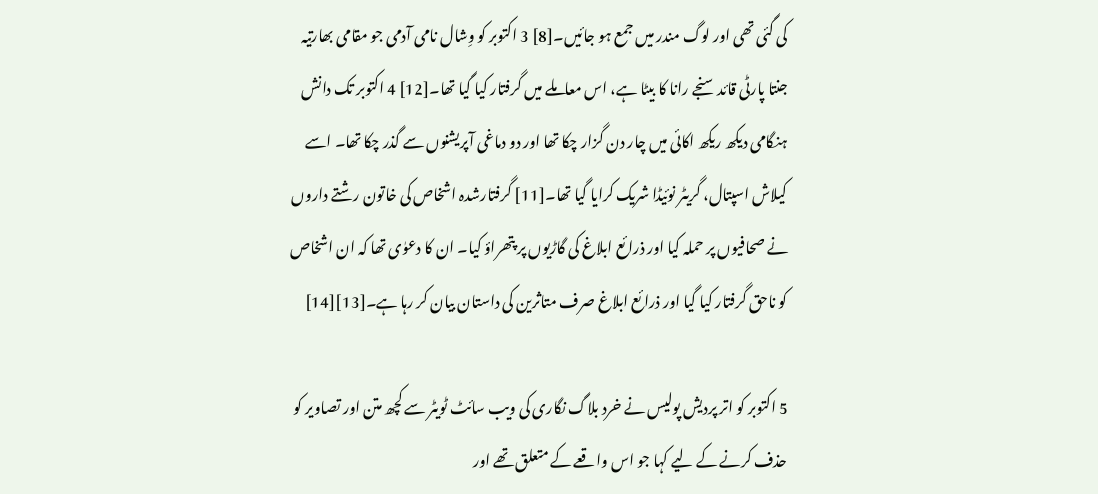کی گئی تھی اور لوگ مندر میں جمع ہو جائیں۔[8] 3 اکتوبر کو وِشال نامی آدمی جو مقامی بھارتیہ جنتا پارٹی قائد سنجے رانا کا بیٹا ہے، اس معاملے میں گرفتار کیا گیا تھا۔[12] 4 اکتوبر تک دانش ہنگامی دیکھ ریکھ اکائی میں چار دن گزار چکا تھا اور دو دماغی آپریشنوں سے گذر چکا تھا۔ اسے کیلاش اسپتال، گریٹر نوئیڈا شریک کرایا گیا تھا۔[11] گرفتارشدہ اشخاص کی خاتون رشتے داروں نے صحافیوں پر حملہ کیا اور ذرائع ابلاغ کی گاڑیوں پر پتھراؤ کیا۔ ان کا دعوٰی تھا کہ ان اشخاص کو ناحق گرفتار کیا گیا اور ذرائع ابلاغ صرف متاثرین کی داستان بیان کر رہا ہے۔[13][14]

5 اکتوبر کو اتر پردیش پولیس نے خرد بلاگ نگاری کی ویب سائٹ ٹویٹر سے کچھ متن اور تصاویر کو حذف کرنے کے لیے کہا جو اس واقعے کے متعلق تھے اور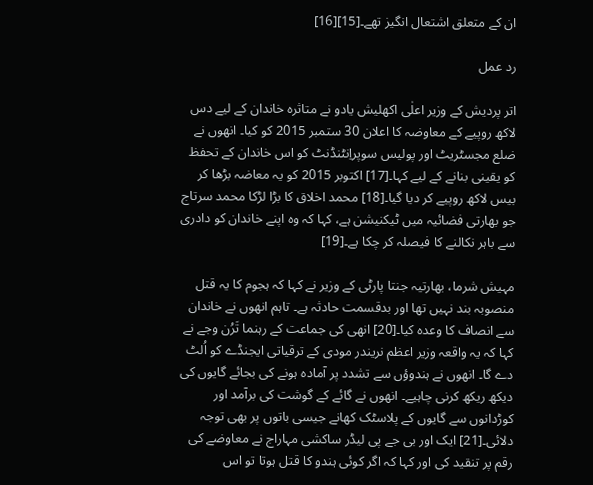ان کے متعلق اشتعال انگیز تھے۔[15][16]

رد عمل

اتر پردیش کے وزیر اعلٰی اکھلیش یادو نے متاثرہ خاندان کے لیے دس لاکھ روپیے کے معاوضہ کا اعلان 30 ستمبر 2015 کو کیا۔ انھوں نے ضلع مجسٹریٹ اور پولیس سوپراِنٹنڈنٹ کو اس خاندان کے تحفظ کو یقینی بنانے کے لیے کہا۔[17] اکتوبر 2015 کو یہ معاضہ بڑھا کر بیس لاکھ روپیے کر دیا گیا۔[18] محمد اخلاق کا بڑا لڑکا محمد سرتاج جو بھارتی فضائیہ میں ٹیکنیشن ہے، کہا کہ وہ اپنے خاندان کو دادری سے باہر نکالنے کا فیصلہ کر چکا ہے۔[19]

مہیش شرما، بھارتیہ جنتا پارٹی کے وزیر نے کہا کہ ہجوم کا یہ قتل منصوبہ بند نہیں تھا اور بدقسمت حادثہ ہے۔ تاہم انھوں نے خاندان سے انصاف کا وعدہ کیا۔[20] انھی کی جماعت کے رہنما تَرُن وجے نے کہا کہ یہ واقعہ وزیر اعظم نریندر مودی کے ترقیاتی ایجنڈے کو اُلٹ دے گا۔ انھوں نے ہندوؤں سے تشدد پر آمادہ ہونے کی بجائے گایوں کی دیکھ ریکھ کرنی چاہیے۔ انھوں نے گائے کے گوشت کی برآمد اور کوڑدانوں سے گایوں کے پلاسٹک کھانے جیسی باتوں پر بھی توجہ دلائی۔[21] ایک اور بی جے پی لیڈر ساکشی مہاراج نے معاوضے کی رقم پر تنقید کی اور کہا کہ اگر کوئی ہندو کا قتل ہوتا تو اس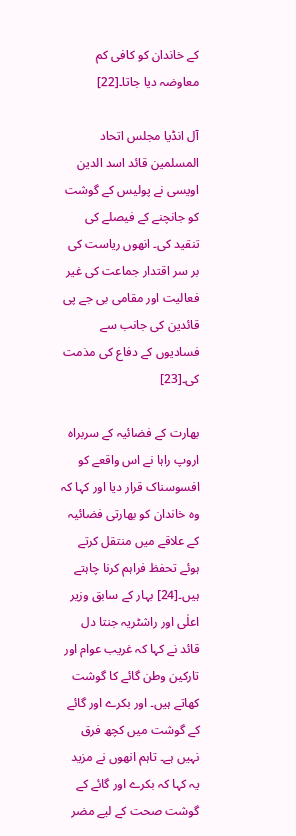کے خاندان کو کافی کم معاوضہ دیا جاتا۔[22]

آل انڈیا مجلس اتحاد المسلمین قائد اسد الدین اویسی نے پولیس کے گوشت کو جانچنے کے فیصلے کی تنقید کی۔ انھوں ریاست کی بر سر اقتدار جماعت کی غیر فعالیت اور مقامی بی جے پی قائدین کی جانب سے فسادیوں کے دفاع کی مذمت کی۔[23]

بھارت کے فضائیہ کے سربراہ اروپ راہا نے اس واقعے کو افسوسناک قرار دیا اور کہا کہ وہ خاندان کو بھارتی فضائیہ کے علاقے میں منتقل کرتے ہوئے تحفظ فراہم کرنا چاہتے ہیں۔[24] بہار کے سابق وزیر اعلٰی اور راشٹریہ جنتا دل قائد نے کہا کہ غریب عوام اور تارکین وطن گائے کا گوشت کھاتے ہیں۔ اور بکرے اور گائے کے گوشت میں کچھ فرق نہیں ہے۔ تاہم انھوں نے مزید یہ کہا کہ بکرے اور گائے کے گوشت صحت کے لیے مضر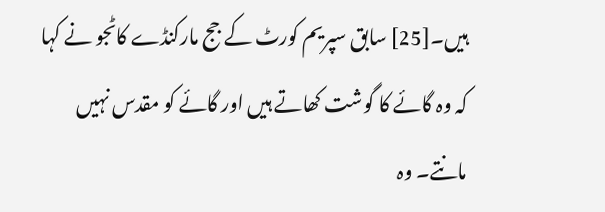ہیں۔[25] سابق سپریم کورٹ کے جج مارکنڈے کاٹجو نے کہا کہ وہ گائے کا گوشت کھاتے ہیں اور گائے کو مقدس نہیں مانتے۔ وہ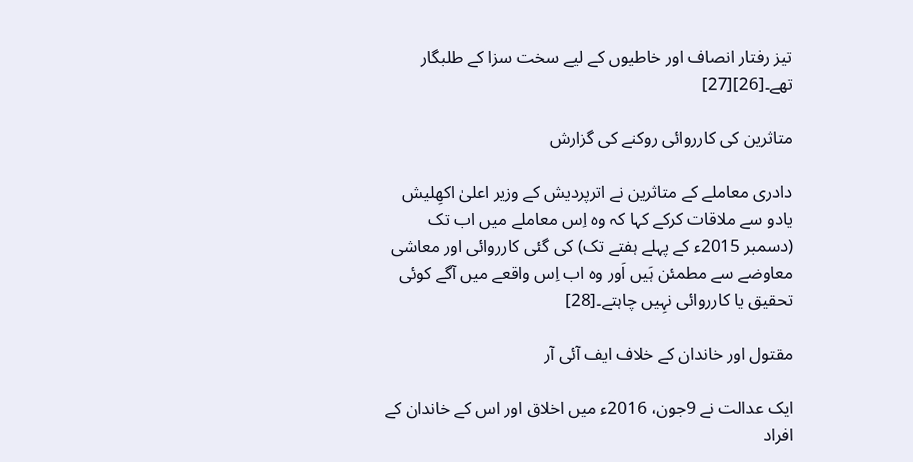تیز رفتار انصاف اور خاطیوں کے لیے سخت سزا کے طلبگار تھے۔[26][27]

متاثرین کی کارروائی روکنے کی گزارش

دادری معاملے کے متاثرین نے اترپردیش کے وزیر اعلیٰ اکھِلیش یادو سے ملاقات کرکے کہا کہ وہ اِس معاملے میں اب تک (دسمبر 2015ء کے پہلے ہفتے تک) کی گئی کارروائی اور معاشی معاوضے سے مطمئن ہَیں اَور وہ اب اِس واقعے میں آگے کوئی تحقیق یا کارروائی نہِیں چاہتے۔[28]

مقتول اور خاندان کے خلاف ایف آئی آر

ایک عدالت نے 9جون، 2016ء میں اخلاق اور اس کے خاندان کے افراد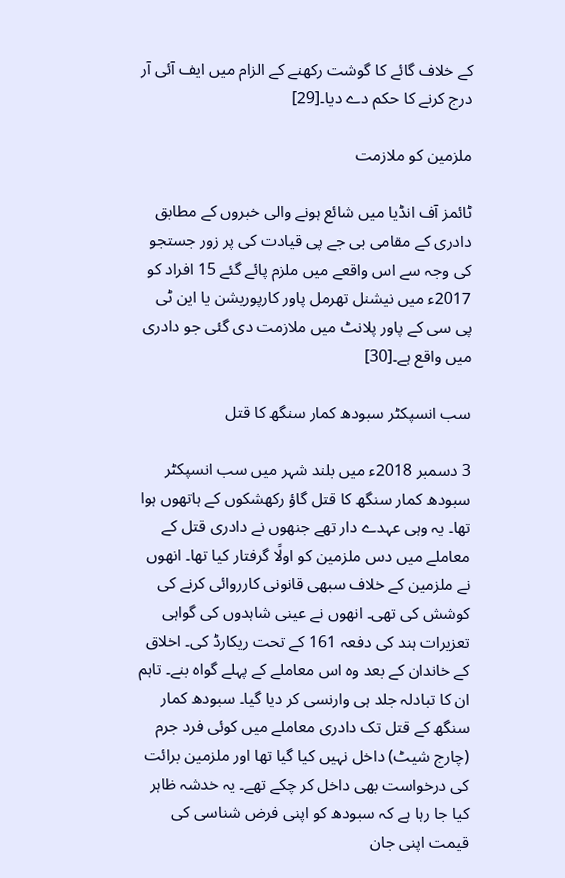کے خلاف گائے کا گوشت رکھنے کے الزام میں ایف آئی آر درج کرنے کا حکم دے دیا۔[29]

ملزمین کو ملازمت

ٹائمز آف انڈیا میں شائع ہونے والی خبروں کے مطابق دادری کے مقامی بی جے پی قیادت کی پر زور جستجو کی وجہ سے اس واقعے میں ملزم پائے گئے 15 افراد کو 2017ء میں نیشنل تھرمل پاور کارپوریشن یا این ٹی پی سی کے پاور پلانٹ میں ملازمت دی گئی جو دادری میں واقع ہے۔[30]

سب انسپکٹر سبودھ کمار سنگھ کا قتل

3 دسمبر 2018ء میں بلند شہر میں سب انسپکٹر سبودھ کمار سنگھ کا قتل گاؤ رکھشکوں کے ہاتھوں ہوا تھا۔ یہ وہی عہدے دار تھے جنھوں نے دادری قتل کے معاملے میں دس ملزمین کو اولًا گرفتار کیا تھا۔ انھوں نے ملزمین کے خلاف سبھی قانونی کارروائی کرنے کی کوشش کی تھی۔ انھوں نے عینی شاہدوں کی گواہی تعزیرات ہند کی دفعہ 161 کے تحت ریکارڈ کی۔ اخلاق کے خاندان کے بعد وہ اس معاملے کے پہلے گواہ بنے۔ تاہم ان کا تبادلہ جلد ہی وارنسی کر دیا گیا۔ سبودھ کمار سنگھ کے قتل تک دادری معاملے میں کوئی فرد جرم (چارج شیٹ) داخل نہیں کیا گیا تھا اور ملزمین برائت کی درخواست بھی داخل کر چکے تھے۔ یہ خدشہ ظاہر کیا جا رہا ہے کہ سبودھ کو اپنی فرض شناسی کی قیمت اپنی جان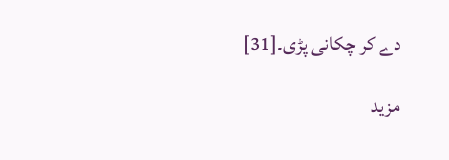دے کر چکانی پڑی۔[31]

مزید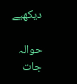دیکھیے

حوالہ جات